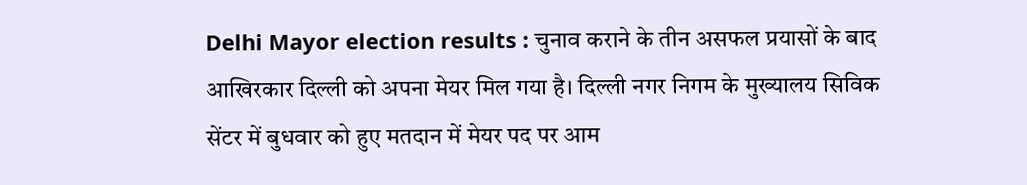Delhi Mayor election results : चुनाव कराने के तीन असफल प्रयासों के बाद आखिरकार दिल्ली को अपना मेयर मिल गया है। दिल्ली नगर निगम के मुख्यालय सिविक सेंटर में बुधवार को हुए मतदान में मेयर पद पर आम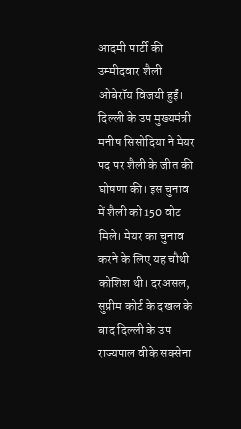आदमी पार्टी की उम्मीदवार शैली ओबेरॉय विजयी हुईं। दिल्ली के उप मुख्यमंत्री मनीष सिसोदिया ने मेयर पद पर शैली के जीत की घोषणा की। इस चुनाव में शैली को 150 वोट मिले। मेयर का चुनाव करने के लिए यह चौथी कोशिश थी। दरअसल, सुप्रीम कोर्ट के दखल के बाद दिल्ली के उप राज्यपाल वीके सक्सेना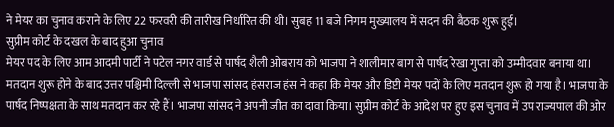ने मेयर का चुनाव कराने के लिए 22 फरवरी की तारीख निर्धारित की थी। सुबह 11 बजे निगम मुख्यालय में सदन की बैठक शुरू हुई।
सुप्रीम कोर्ट के दखल के बाद हुआ चुनाव
मेयर पद के लिए आम आदमी पार्टी ने पटेल नगर वार्ड से पार्षद शैली ओबराय को भाजपा ने शालीमार बाग से पार्षद रेखा गुप्ता को उम्मीदवार बनाया था। मतदान शुरू होने के बाद उत्तर पश्चिमी दिल्ली से भाजपा सांसद हंसराज हंस ने कहा कि मेयर और डिप्टी मेयर पदों के लिए मतदान शुरू हो गया है। भाजपा के पार्षद निष्पक्षता के साथ मतदान कर रहे हैं। भाजपा सांसद ने अपनी जीत का दावा किया। सुप्रीम कोर्ट के आदेश पर हुए इस चुनाव में उप राज्यपाल की ओर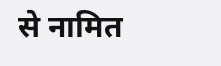से नामित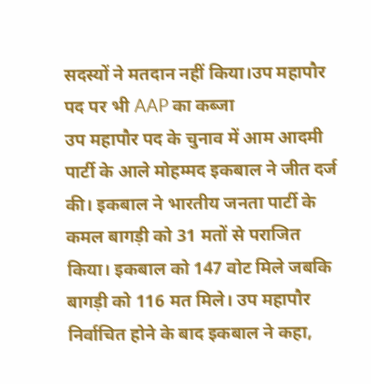सदस्यों ने मतदान नहीं किया।उप महापौर पद पर भी AAP का कब्जा
उप महापौर पद के चुनाव में आम आदमी पार्टी के आले मोहम्मद इकबाल ने जीत दर्ज की। इकबाल ने भारतीय जनता पार्टी के कमल बागड़ी को 31 मतों से पराजित किया। इकबाल को 147 वोट मिले जबकि बागड़ी को 116 मत मिले। उप महापौर निर्वाचित होने के बाद इकबाल ने कहा,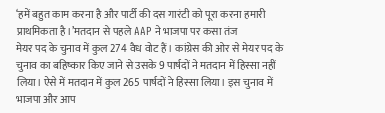‘हमें बहुत काम करना है और पार्टी की दस गारंटी को पूरा करना हमारी प्राथमिकता है।’मतदान से पहले AAP ने भाजपा पर कसा तंज
मेयर पद के चुनाव में कुल 274 वैध वोट हैं। कांग्रेस की ओर से मेयर पद के चुनाव का बहिष्कार किए जाने से उसके 9 पार्षदों ने मतदान में हिस्सा नहीं लिया। ऐसे में मतदान में कुल 265 पार्षदों ने हिस्सा लिया। इस चुनाव में भाजपा और आप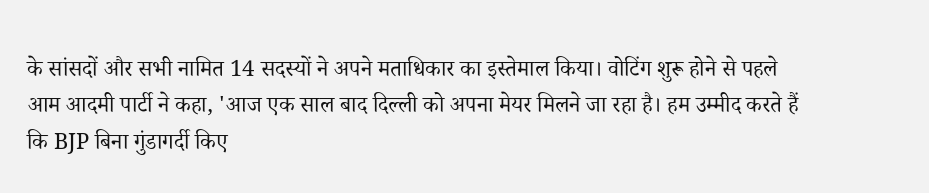के सांसदों और सभी नामित 14 सदस्यों ने अपने मताधिकार का इस्तेमाल किया। वोटिंग शुरू होने से पहले आम आदमी पार्टी ने कहा, 'आज एक साल बाद दिल्ली को अपना मेयर मिलने जा रहा है। हम उम्मीद करते हैं कि BJP बिना गुंडागर्दी किए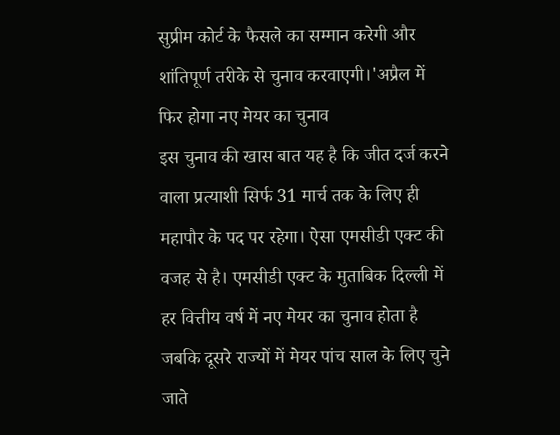सुप्रीम कोर्ट के फैसले का सम्मान करेगी और शांतिपूर्ण तरीके से चुनाव करवाएगी।'अप्रैल में फिर होगा नए मेयर का चुनाव
इस चुनाव की खास बात यह है कि जीत दर्ज करने वाला प्रत्याशी सिर्फ 31 मार्च तक के लिए ही महापौर के पद पर रहेगा। ऐसा एमसीडी एक्ट की वजह से है। एमसीडी एक्ट के मुताबिक दिल्ली में हर वित्तीय वर्ष में नए मेयर का चुनाव होता है जबकि दूसरे राज्यों में मेयर पांच साल के लिए चुने जाते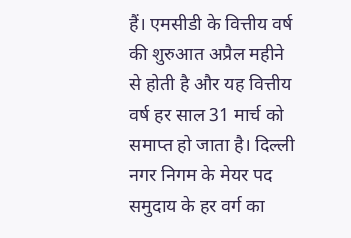हैं। एमसीडी के वित्तीय वर्ष की शुरुआत अप्रैल महीने से होती है और यह वित्तीय वर्ष हर साल 31 मार्च को समाप्त हो जाता है। दिल्ली नगर निगम के मेयर पद समुदाय के हर वर्ग का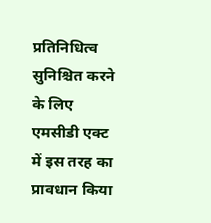प्रतिनिधित्व सुनिश्चित करने के लिए एमसीडी एक्ट में इस तरह का प्रावधान किया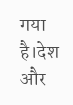गया है।देश और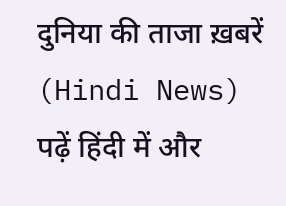दुनिया की ताजा ख़बरें (Hindi News) पढ़ें हिंदी में और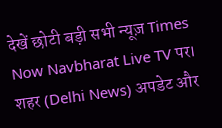देखें छोटी बड़ी सभी न्यूज़ Times Now Navbharat Live TV पर। शहर (Delhi News) अपडेट और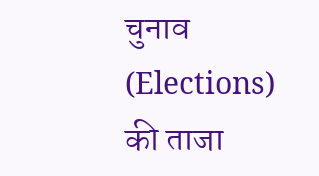चुनाव (Elections) की ताजा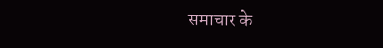समाचार के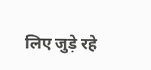लिए जुड़े रहे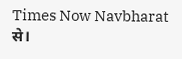Times Now Navbharat से।